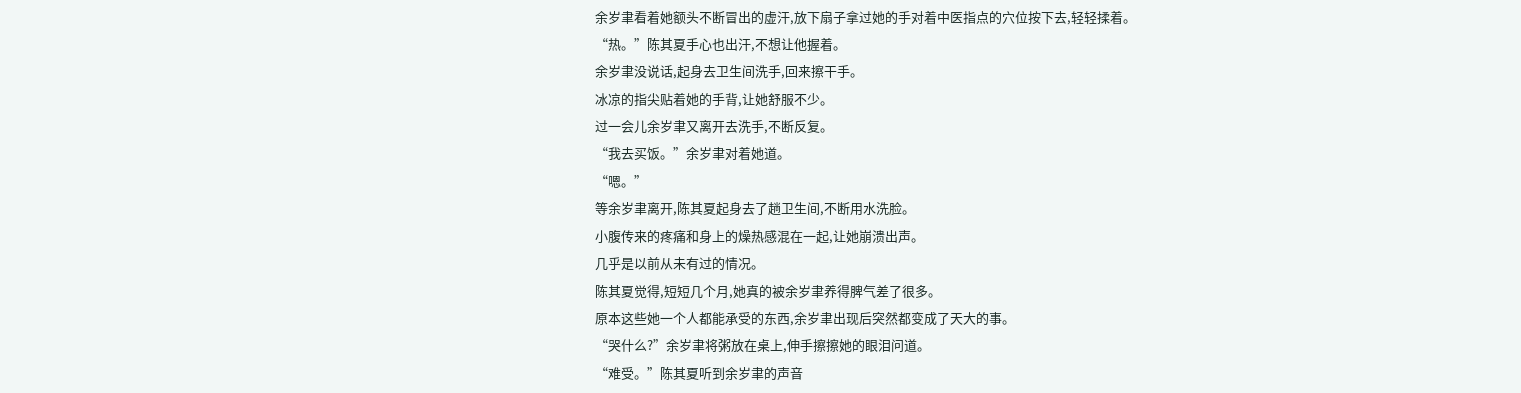余岁聿看着她额头不断冒出的虚汗,放下扇子拿过她的手对着中医指点的穴位按下去,轻轻揉着。
“热。”陈其夏手心也出汗,不想让他握着。
余岁聿没说话,起身去卫生间洗手,回来擦干手。
冰凉的指尖贴着她的手背,让她舒服不少。
过一会儿余岁聿又离开去洗手,不断反复。
“我去买饭。”余岁聿对着她道。
“嗯。”
等余岁聿离开,陈其夏起身去了趟卫生间,不断用水洗脸。
小腹传来的疼痛和身上的燥热感混在一起,让她崩溃出声。
几乎是以前从未有过的情况。
陈其夏觉得,短短几个月,她真的被余岁聿养得脾气差了很多。
原本这些她一个人都能承受的东西,余岁聿出现后突然都变成了天大的事。
“哭什么?”余岁聿将粥放在桌上,伸手擦擦她的眼泪问道。
“难受。”陈其夏听到余岁聿的声音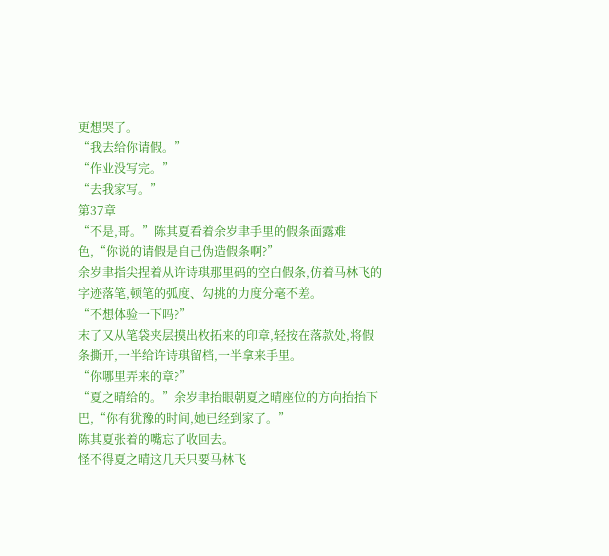更想哭了。
“我去给你请假。”
“作业没写完。”
“去我家写。”
第37章
“不是,哥。”陈其夏看着余岁聿手里的假条面露难色,“你说的请假是自己伪造假条啊?”
余岁聿指尖捏着从许诗琪那里码的空白假条,仿着马林飞的字迹落笔,顿笔的弧度、勾挑的力度分毫不差。
“不想体验一下吗?”
末了又从笔袋夹层摸出枚拓来的印章,轻按在落款处,将假条撕开,一半给许诗琪留档,一半拿来手里。
“你哪里弄来的章?”
“夏之晴给的。”余岁聿抬眼朝夏之晴座位的方向抬抬下巴,“你有犹豫的时间,她已经到家了。”
陈其夏张着的嘴忘了收回去。
怪不得夏之晴这几天只要马林飞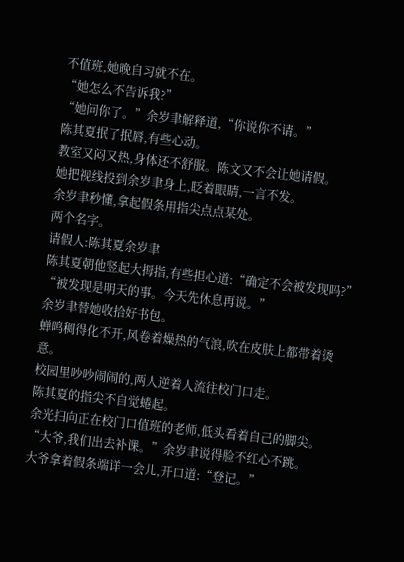不值班,她晚自习就不在。
“她怎么不告诉我?”
“她问你了。”余岁聿解释道,“你说你不请。”
陈其夏抿了抿唇,有些心动。
教室又闷又热,身体还不舒服。陈文又不会让她请假。
她把视线投到余岁聿身上,眨着眼睛,一言不发。
余岁聿秒懂,拿起假条用指尖点点某处。
两个名字。
请假人:陈其夏余岁聿
陈其夏朝他竖起大拇指,有些担心道:“确定不会被发现吗?”
“被发现是明天的事。今天先休息再说。”
余岁聿替她收拾好书包。
蝉鸣稠得化不开,风卷着燥热的气浪,吹在皮肤上都带着烫意。
校园里吵吵闹闹的,两人逆着人流往校门口走。
陈其夏的指尖不自觉蜷起。
余光扫向正在校门口值班的老师,低头看着自己的脚尖。
“大爷,我们出去补课。”余岁聿说得脸不红心不跳。
大爷拿着假条端详一会儿,开口道:“登记。”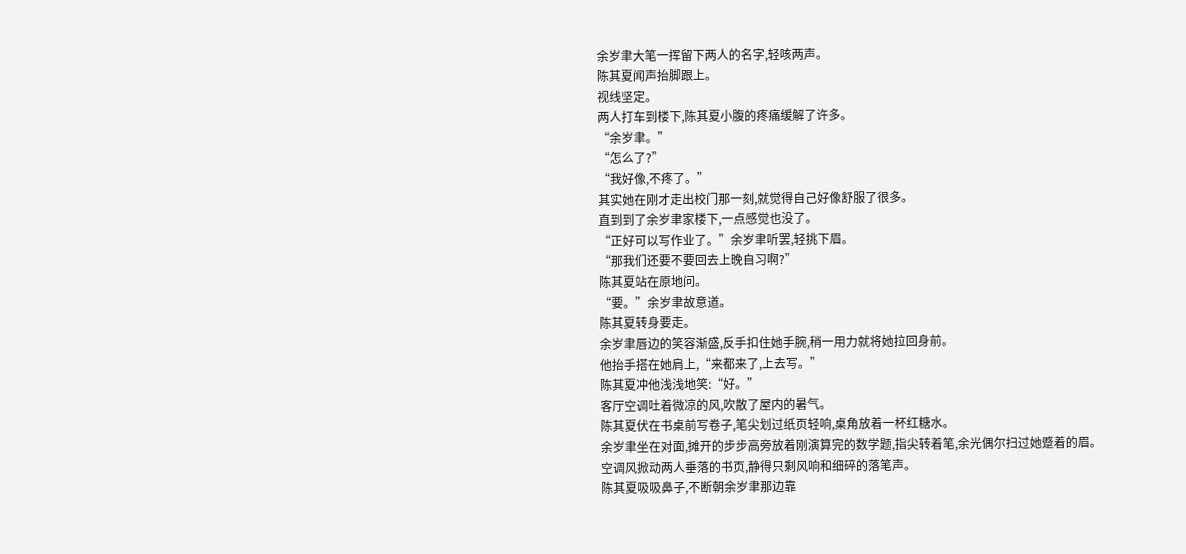余岁聿大笔一挥留下两人的名字,轻咳两声。
陈其夏闻声抬脚跟上。
视线坚定。
两人打车到楼下,陈其夏小腹的疼痛缓解了许多。
“余岁聿。”
“怎么了?”
“我好像,不疼了。”
其实她在刚才走出校门那一刻,就觉得自己好像舒服了很多。
直到到了余岁聿家楼下,一点感觉也没了。
“正好可以写作业了。”余岁聿听罢,轻挑下眉。
“那我们还要不要回去上晚自习啊?”
陈其夏站在原地问。
“要。”余岁聿故意道。
陈其夏转身要走。
余岁聿唇边的笑容渐盛,反手扣住她手腕,稍一用力就将她拉回身前。
他抬手搭在她肩上,“来都来了,上去写。”
陈其夏冲他浅浅地笑:“好。”
客厅空调吐着微凉的风,吹散了屋内的暑气。
陈其夏伏在书桌前写卷子,笔尖划过纸页轻响,桌角放着一杯红糖水。
余岁聿坐在对面,摊开的步步高旁放着刚演算完的数学题,指尖转着笔,余光偶尔扫过她蹙着的眉。
空调风掀动两人垂落的书页,静得只剩风响和细碎的落笔声。
陈其夏吸吸鼻子,不断朝余岁聿那边靠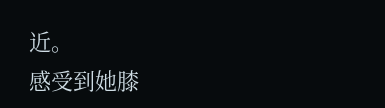近。
感受到她膝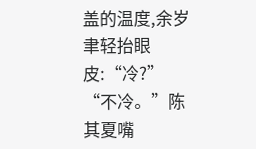盖的温度,余岁聿轻抬眼皮:“冷?”
“不冷。”陈其夏嘴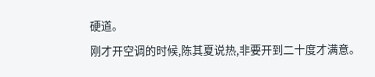硬道。
刚才开空调的时候,陈其夏说热,非要开到二十度才满意。